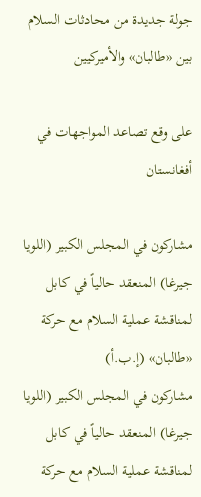جولة جديدة من محادثات السلام بين «طالبان» والأميركيين

على وقع تصاعد المواجهات في أفغانستان

مشاركون في المجلس الكبير (اللويا جيرغا) المنعقد حالياً في كابل لمناقشة عملية السلام مع حركة «طالبان» (إ.ب.أ)
مشاركون في المجلس الكبير (اللويا جيرغا) المنعقد حالياً في كابل لمناقشة عملية السلام مع حركة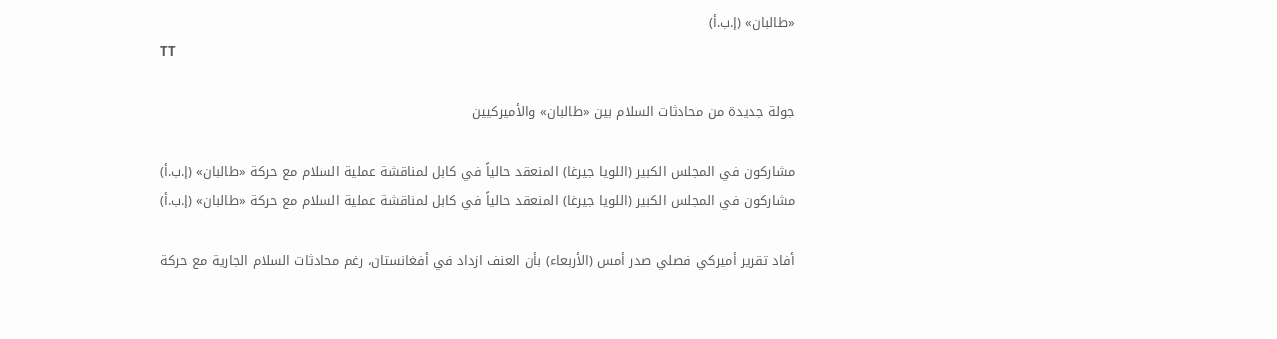«طالبان» (إ.ب.أ)
TT

جولة جديدة من محادثات السلام بين «طالبان» والأميركيين

مشاركون في المجلس الكبير (اللويا جيرغا) المنعقد حالياً في كابل لمناقشة عملية السلام مع حركة «طالبان» (إ.ب.أ)
مشاركون في المجلس الكبير (اللويا جيرغا) المنعقد حالياً في كابل لمناقشة عملية السلام مع حركة «طالبان» (إ.ب.أ)

أفاد تقرير أميركي فصلي صدر أمس (الأربعاء) بأن العنف ازداد في أفغانستان، رغم محادثات السلام الجارية مع حركة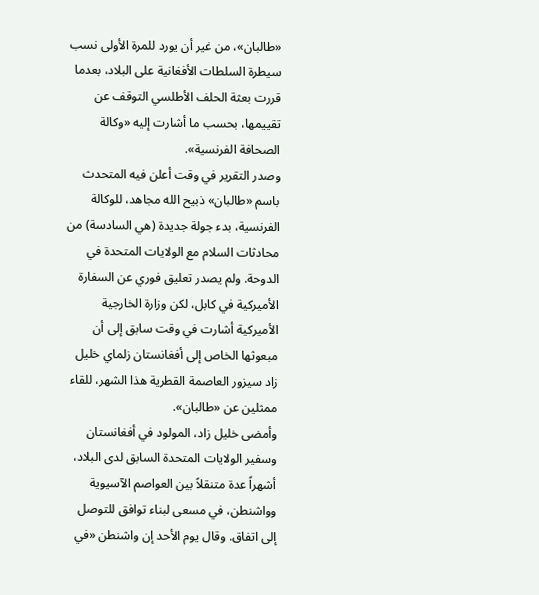«طالبان»، من غير أن يورد للمرة الأولى نسب سيطرة السلطات الأفغانية على البلاد، بعدما قررت بعثة الحلف الأطلسي التوقف عن تقييمها، بحسب ما أشارت إليه «وكالة الصحافة الفرنسية».
وصدر التقرير في وقت أعلن فيه المتحدث باسم «طالبان» ذبيح الله مجاهد، للوكالة الفرنسية، بدء جولة جديدة (هي السادسة) من محادثات السلام مع الولايات المتحدة في الدوحة. ولم يصدر تعليق فوري عن السفارة الأميركية في كابل، لكن وزارة الخارجية الأميركية أشارت في وقت سابق إلى أن مبعوثها الخاص إلى أفغانستان زلماي خليل زاد سيزور العاصمة القطرية هذا الشهر، للقاء ممثلين عن «طالبان».
وأمضى خليل زاد، المولود في أفغانستان وسفير الولايات المتحدة السابق لدى البلاد، أشهراً عدة متنقلاً بين العواصم الآسيوية وواشنطن، في مسعى لبناء توافق للتوصل إلى اتفاق. وقال يوم الأحد إن واشنطن «في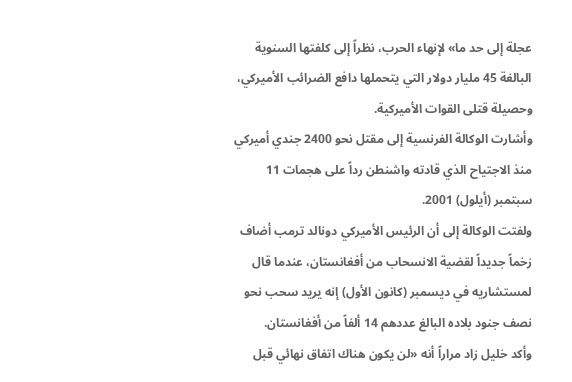عجلة إلى حد ما» لإنهاء الحرب، نظراً إلى كلفتها السنوية البالغة 45 مليار دولار التي يتحملها دافع الضرائب الأميركي، وحصيلة قتلى القوات الأميركية.
وأشارت الوكالة الفرنسية إلى مقتل نحو 2400 جندي أميركي منذ الاجتياح الذي قادته واشنطن رداً على هجمات 11 سبتمبر (أيلول) 2001.
ولفتت الوكالة إلى أن الرئيس الأميركي دونالد ترمب أضاف زخماً جديداً لقضية الانسحاب من أفغانستان، عندما قال لمستشاريه في ديسمبر (كانون الأول) إنه يريد سحب نحو نصف جنود بلاده البالغ عددهم 14 ألفاً من أفغانستان.
وأكد خليل زاد مراراً أنه «لن يكون هناك اتفاق نهائي قبل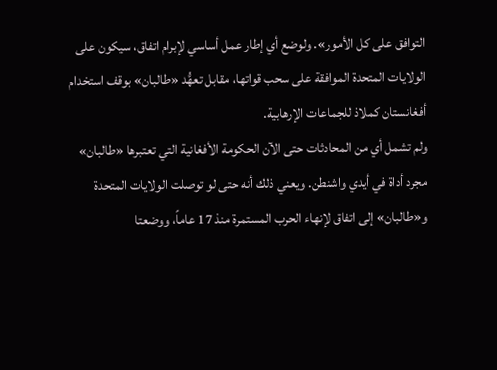التوافق على كل الأمور». ولوضع أي إطار عمل أساسي لإبرام اتفاق، سيكون على الولايات المتحدة الموافقة على سحب قواتها، مقابل تعهُّد «طالبان» بوقف استخدام أفغانستان كملاذ للجماعات الإرهابية.
ولم تشمل أي من المحادثات حتى الآن الحكومة الأفغانية التي تعتبرها «طالبان» مجرد أداة في أيدي واشنطن. ويعني ذلك أنه حتى لو توصلت الولايات المتحدة و«طالبان» إلى اتفاق لإنهاء الحرب المستمرة منذ 17 عاماً، ووضعتا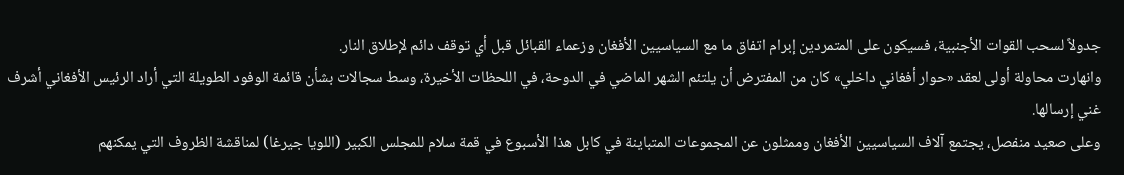جدولاً لسحب القوات الأجنبية، فسيكون على المتمردين إبرام اتفاق ما مع السياسيين الأفغان وزعماء القبائل قبل أي توقف دائم لإطلاق النار.
وانهارت محاولة أولى لعقد «حوار أفغاني داخلي» كان من المفترض أن يلتئم الشهر الماضي في الدوحة، في اللحظات الأخيرة، وسط سجالات بشأن قائمة الوفود الطويلة التي أراد الرئيس الأفغاني أشرف غني إرسالها.
وعلى صعيد منفصل، يجتمع آلاف السياسيين الأفغان وممثلون عن المجموعات المتباينة في كابل هذا الأسبوع في قمة سلام للمجلس الكبير (اللويا جيرغا) لمناقشة الظروف التي يمكنهم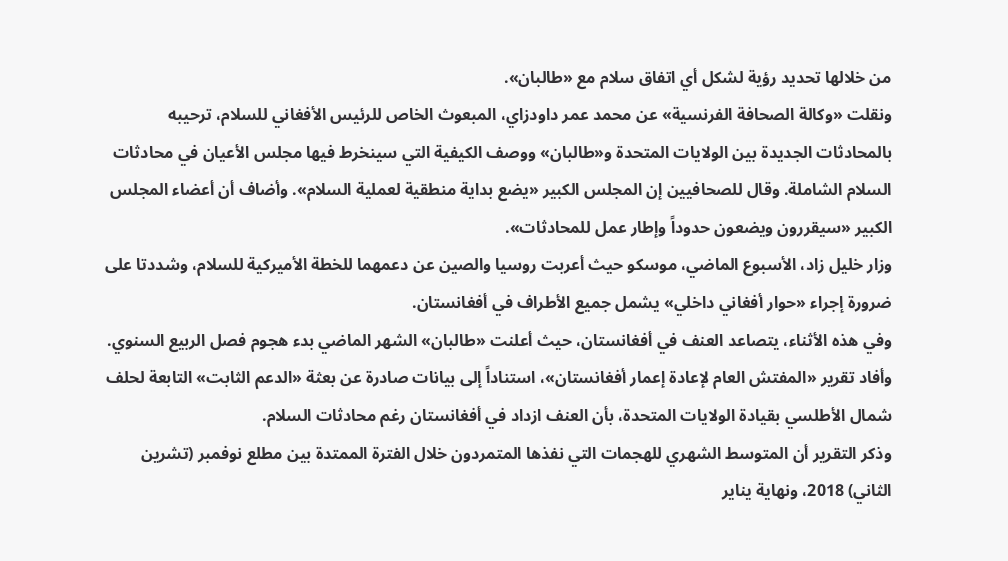من خلالها تحديد رؤية لشكل أي اتفاق سلام مع «طالبان».
ونقلت «وكالة الصحافة الفرنسية» عن محمد عمر داودزاي، المبعوث الخاص للرئيس الأفغاني للسلام، ترحيبه بالمحادثات الجديدة بين الولايات المتحدة و«طالبان» ووصف الكيفية التي سينخرط فيها مجلس الأعيان في محادثات السلام الشاملة. وقال للصحافيين إن المجلس الكبير «يضع بداية منطقية لعملية السلام». وأضاف أن أعضاء المجلس الكبير «سيقررون ويضعون حدوداً وإطار عمل للمحادثات».
وزار خليل زاد، الأسبوع الماضي، موسكو حيث أعربت روسيا والصين عن دعمهما للخطة الأميركية للسلام، وشددتا على ضرورة إجراء «حوار أفغاني داخلي» يشمل جميع الأطراف في أفغانستان.
وفي هذه الأثناء، يتصاعد العنف في أفغانستان، حيث أعلنت «طالبان» الشهر الماضي بدء هجوم فصل الربيع السنوي.
وأفاد تقرير «المفتش العام لإعادة إعمار أفغانستان»، استناداً إلى بيانات صادرة عن بعثة «الدعم الثابت» التابعة لحلف شمال الأطلسي بقيادة الولايات المتحدة، بأن العنف ازداد في أفغانستان رغم محادثات السلام.
وذكر التقرير أن المتوسط الشهري للهجمات التي نفذها المتمردون خلال الفترة الممتدة بين مطلع نوفمبر (تشرين الثاني) 2018، ونهاية يناير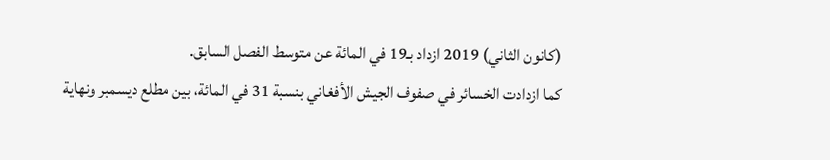(كانون الثاني) 2019 ازداد بـ19 في المائة عن متوسط الفصل السابق.
كما ازدادت الخسائر في صفوف الجيش الأفغاني بنسبة 31 في المائة، بين مطلع ديسمبر ونهاية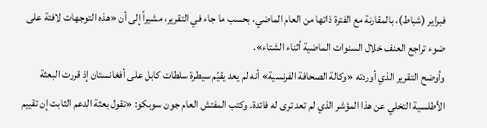فبراير (شباط)، بالمقارنة مع الفترة ذاتها من العام الماضي، بحسب ما جاء في التقرير، مشيراً إلى أن «هذه التوجهات لافتة على ضوء تراجع العنف خلال السنوات الماضية أثناء الشتاء».
وأوضح التقرير الذي أوردته «وكالة الصحافة الفرنسية» أنه لم يعد يقيّم سيطرة سلطات كابل على أفغانستان إذ قررت البعثة الأطلسية التخلي عن هذا المؤشر الذي لم تعد ترى له فائدة. وكتب المفتش العام جون سوبكو: «تقول بعثة الدعم الثابت إن تقييم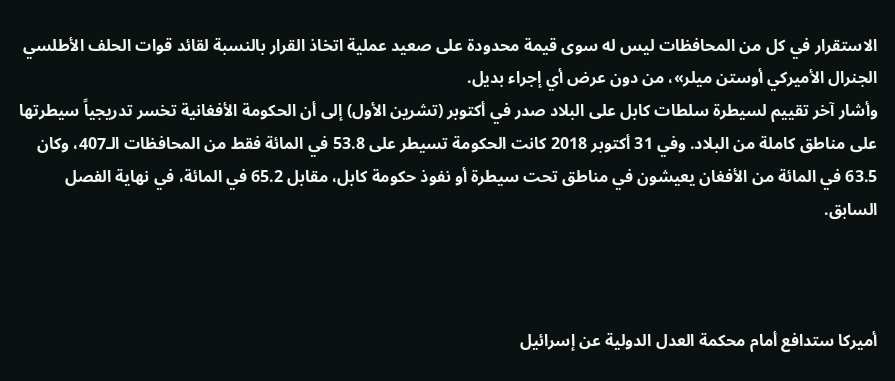الاستقرار في كل من المحافظات ليس له سوى قيمة محدودة على صعيد عملية اتخاذ القرار بالنسبة لقائد قوات الحلف الأطلسي الجنرال الأميركي أوستن ميلر»، من دون عرض أي إجراء بديل.
وأشار آخر تقييم لسيطرة سلطات كابل على البلاد صدر في أكتوبر (تشرين الأول) إلى أن الحكومة الأفغانية تخسر تدريجياً سيطرتها على مناطق كاملة من البلاد. وفي 31 أكتوبر 2018 كانت الحكومة تسيطر على 53.8 في المائة فقط من المحافظات الـ407، وكان 63.5 في المائة من الأفغان يعيشون في مناطق تحت سيطرة أو نفوذ حكومة كابل، مقابل 65.2 في المائة، في نهاية الفصل السابق.



أميركا ستدافع أمام محكمة العدل الدولية عن إسرائيل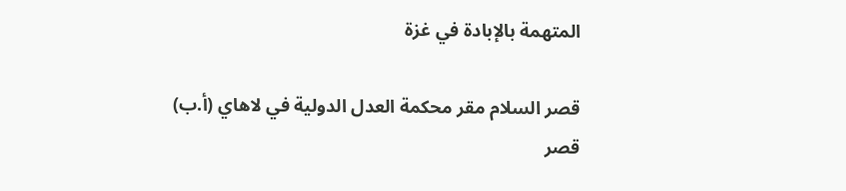المتهمة بالإبادة في غزة

قصر السلام مقر محكمة العدل الدولية في لاهاي (أ.ب)
قصر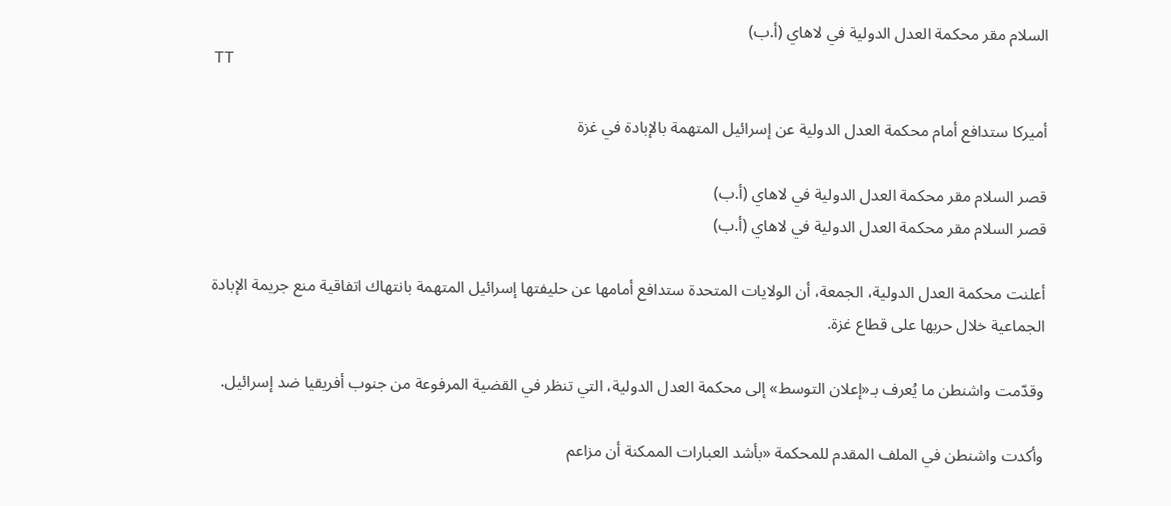السلام مقر محكمة العدل الدولية في لاهاي (أ.ب)
TT

أميركا ستدافع أمام محكمة العدل الدولية عن إسرائيل المتهمة بالإبادة في غزة

قصر السلام مقر محكمة العدل الدولية في لاهاي (أ.ب)
قصر السلام مقر محكمة العدل الدولية في لاهاي (أ.ب)

أعلنت محكمة العدل الدولية، الجمعة، أن الولايات المتحدة ستدافع أمامها عن حليفتها إسرائيل المتهمة بانتهاك اتفاقية منع جريمة الإبادة الجماعية خلال حربها على قطاع غزة.

وقدّمت واشنطن ما يُعرف بـ«إعلان التوسط» إلى محكمة العدل الدولية، التي تنظر في القضية المرفوعة من جنوب أفريقيا ضد إسرائيل.

وأكدت واشنطن في الملف المقدم للمحكمة «بأشد العبارات الممكنة أن مزاعم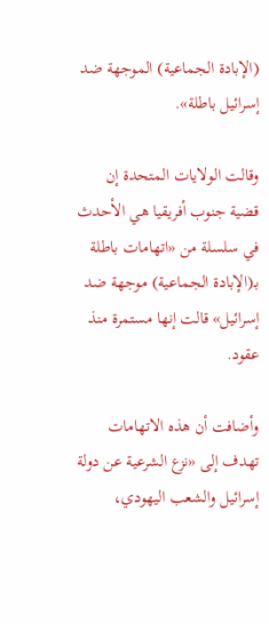(الإبادة الجماعية) الموجهة ضد إسرائيل باطلة».

وقالت الولايات المتحدة إن قضية جنوب أفريقيا هي الأحدث في سلسلة من «اتهامات باطلة بـ(الإبادة الجماعية) موجهة ضد إسرائيل» قالت إنها مستمرة منذ عقود.

وأضافت أن هذه الاتهامات تهدف إلى «نزع الشرعية عن دولة إسرائيل والشعب اليهودي،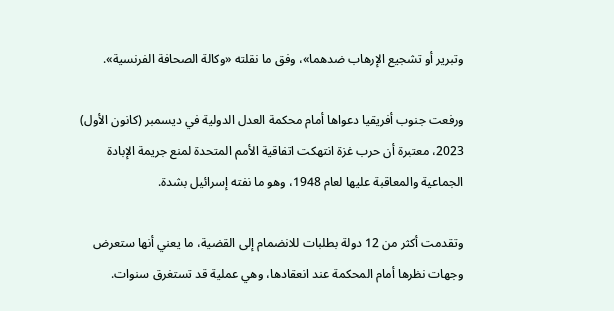وتبرير أو تشجيع الإرهاب ضدهما»، وفق ما نقلته «وكالة الصحافة الفرنسية».

ورفعت جنوب أفريقيا دعواها أمام محكمة العدل الدولية في ديسمبر (كانون الأول) 2023، معتبرة أن حرب غزة انتهكت اتفاقية الأمم المتحدة لمنع جريمة الإبادة الجماعية والمعاقبة عليها لعام 1948، وهو ما نفته إسرائيل بشدة.

وتقدمت أكثر من 12 دولة بطلبات للانضمام إلى القضية، ما يعني أنها ستعرض وجهات نظرها أمام المحكمة عند انعقادها، وهي عملية قد تستغرق سنوات.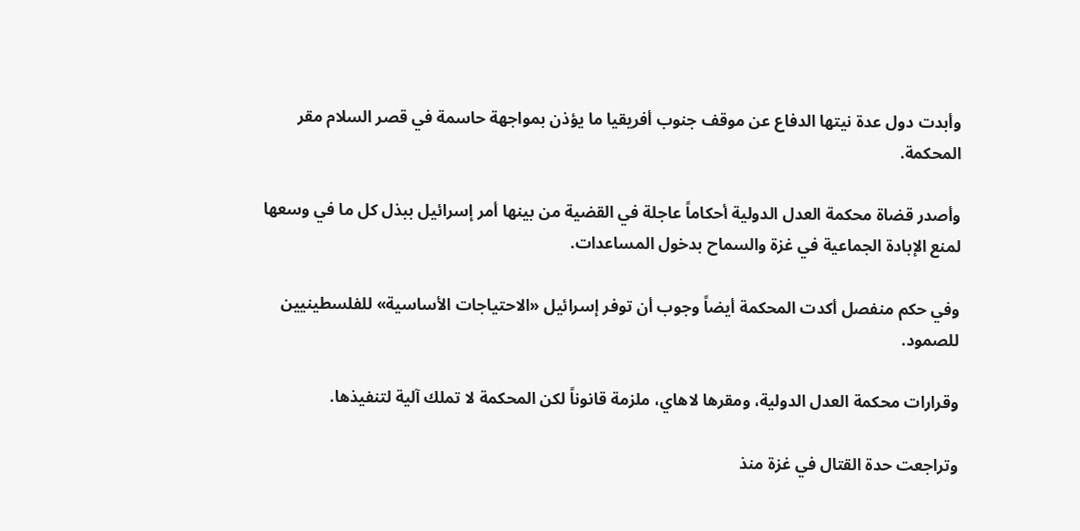وأبدت دول عدة نيتها الدفاع عن موقف جنوب أفريقيا ما يؤذن بمواجهة حاسمة في قصر السلام مقر المحكمة.

وأصدر قضاة محكمة العدل الدولية أحكاماً عاجلة في القضية من بينها أمر إسرائيل ببذل كل ما في وسعها لمنع الإبادة الجماعية في غزة والسماح بدخول المساعدات.

وفي حكم منفصل أكدت المحكمة أيضاً وجوب أن توفر إسرائيل «الاحتياجات الأساسية» للفلسطينيين للصمود.

وقرارات محكمة العدل الدولية، ومقرها لاهاي، ملزمة قانوناً لكن المحكمة لا تملك آلية لتنفيذها.

وتراجعت حدة القتال في غزة منذ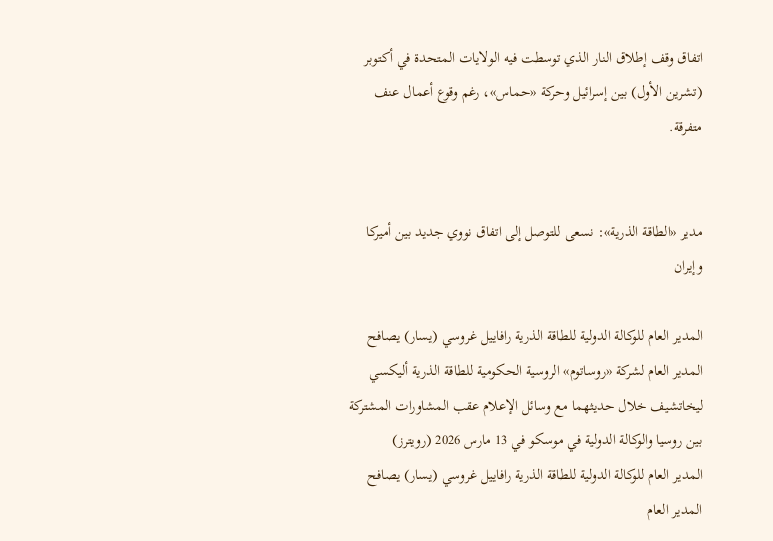اتفاق وقف إطلاق النار الذي توسطت فيه الولايات المتحدة في أكتوبر (تشرين الأول) بين إسرائيل وحركة «حماس»، رغم وقوع أعمال عنف متفرقة.


مدير «الطاقة الذرية»: نسعى للتوصل إلى اتفاق نووي جديد بين أميركا وإيران

المدير العام للوكالة الدولية للطاقة الذرية رافاييل غروسي (يسار) يصافح المدير العام لشركة «روساتوم» الروسية الحكومية للطاقة الذرية أليكسي ليخاتشيف خلال حديثهما مع وسائل الإعلام عقب المشاورات المشتركة بين روسيا والوكالة الدولية في موسكو في 13 مارس 2026 (رويترز)
المدير العام للوكالة الدولية للطاقة الذرية رافاييل غروسي (يسار) يصافح المدير العام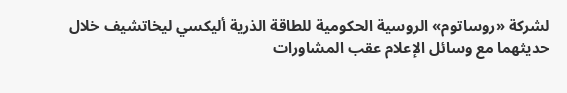لشركة «روساتوم» الروسية الحكومية للطاقة الذرية أليكسي ليخاتشيف خلال حديثهما مع وسائل الإعلام عقب المشاورات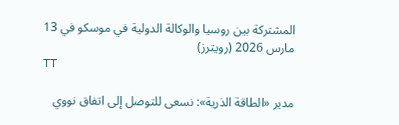المشتركة بين روسيا والوكالة الدولية في موسكو في 13 مارس 2026 (رويترز)
TT

مدير «الطاقة الذرية»: نسعى للتوصل إلى اتفاق نووي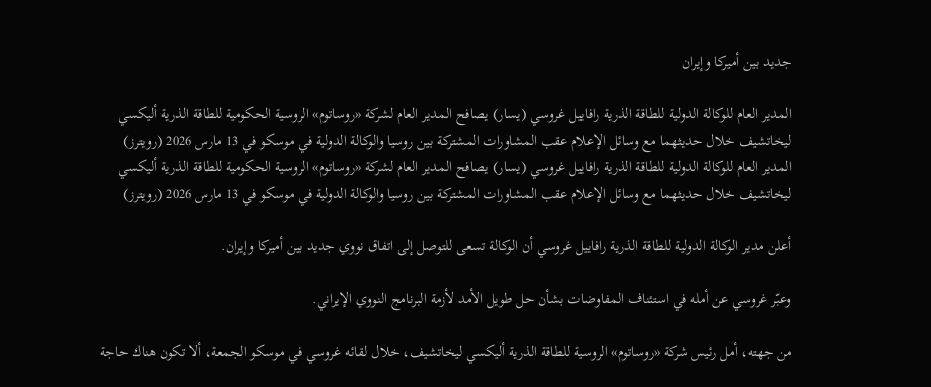جديد بين أميركا وإيران

المدير العام للوكالة الدولية للطاقة الذرية رافاييل غروسي (يسار) يصافح المدير العام لشركة «روساتوم» الروسية الحكومية للطاقة الذرية أليكسي ليخاتشيف خلال حديثهما مع وسائل الإعلام عقب المشاورات المشتركة بين روسيا والوكالة الدولية في موسكو في 13 مارس 2026 (رويترز)
المدير العام للوكالة الدولية للطاقة الذرية رافاييل غروسي (يسار) يصافح المدير العام لشركة «روساتوم» الروسية الحكومية للطاقة الذرية أليكسي ليخاتشيف خلال حديثهما مع وسائل الإعلام عقب المشاورات المشتركة بين روسيا والوكالة الدولية في موسكو في 13 مارس 2026 (رويترز)

أعلن مدير الوكالة الدولية للطاقة الذرية رافاييل غروسي أن الوكالة تسعى للتوصل إلى اتفاق نووي جديد بين أميركا وإيران.

وعبّر غروسي عن أمله ‌في استئناف المفاوضات بشأن حل طويل الأمد لأزمة البرنامج النووي الإيراني.

من جهته، أمل رئيس شركة «روساتوم» الروسية للطاقة الذرية أليكسي ليخاتشيف، خلال لقائه غروسي في موسكو الجمعة، ألا تكون هناك حاجة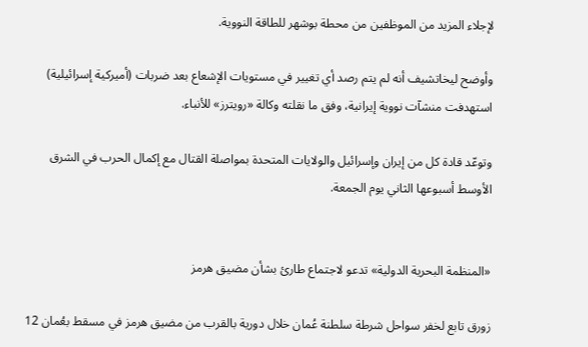لإجلاء المزيد من الموظفين من محطة بوشهر للطاقة النووية.

وأوضح ليخاتشيف أنه لم يتم رصد أي تغيير في مستويات الإشعاع بعد ضربات (أميركية إسرائيلية) استهدفت منشآت نووية إيرانية، وفق ما نقلته وكالة «رويترز» للأنباء.

وتوعّد قادة كل من إيران وإسرائيل والولايات المتحدة بمواصلة القتال مع إكمال الحرب في الشرق الأوسط أسبوعها الثاني يوم الجمعة.


«المنظمة البحرية الدولية» تدعو لاجتماع طارئ بشأن مضيق هرمز

زورق تابع لخفر سواحل شرطة سلطنة عُمان خلال دورية بالقرب من مضيق هرمز في مسقط بعُمان 12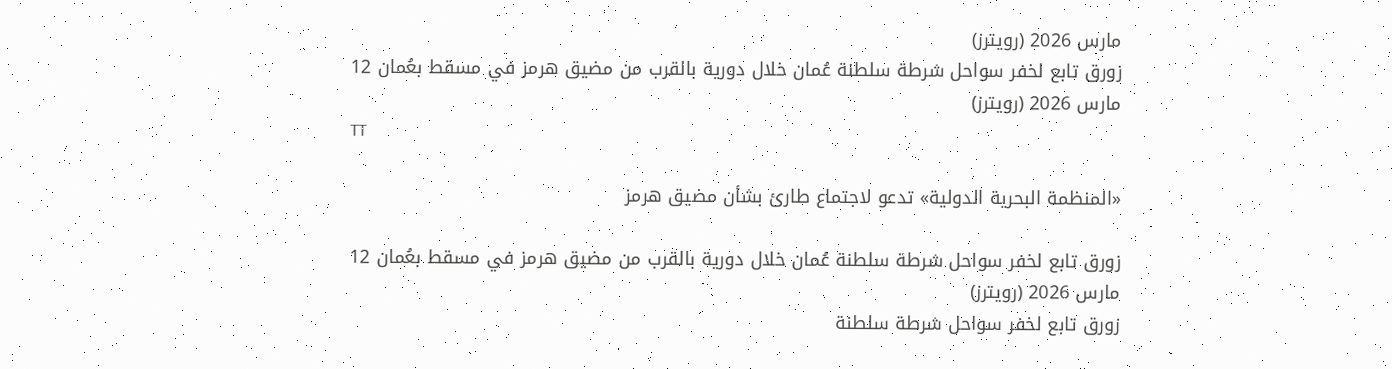مارس 2026 (رويترز)
زورق تابع لخفر سواحل شرطة سلطنة عُمان خلال دورية بالقرب من مضيق هرمز في مسقط بعُمان 12 مارس 2026 (رويترز)
TT

«المنظمة البحرية الدولية» تدعو لاجتماع طارئ بشأن مضيق هرمز

زورق تابع لخفر سواحل شرطة سلطنة عُمان خلال دورية بالقرب من مضيق هرمز في مسقط بعُمان 12 مارس 2026 (رويترز)
زورق تابع لخفر سواحل شرطة سلطنة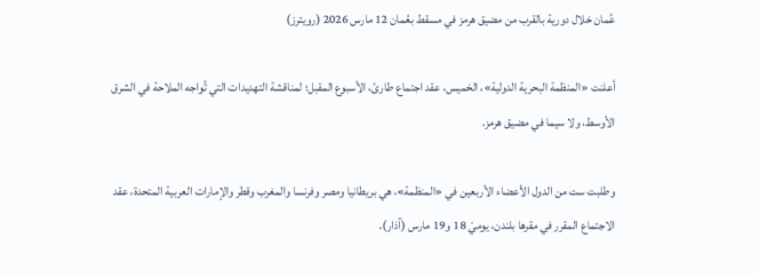عُمان خلال دورية بالقرب من مضيق هرمز في مسقط بعُمان 12 مارس 2026 (رويترز)

أعلنت «المنظمة البحرية الدولية»، الخميس، عقد اجتماع طارئ، الأسبوع المقبل؛ لمناقشة التهديدات التي تُواجه الملاحة في الشرق الأوسط، ولا سيما في مضيق هرمز.

وطلبت ست من الدول الأعضاء الأربعين في «المنظمة»، هي بريطانيا ومصر وفرنسا والمغرب وقطر والإمارات العربية المتحدة، عقد الاجتماع المقرر في مقرها بلندن، يوميْ 18 و19 مارس (آذار).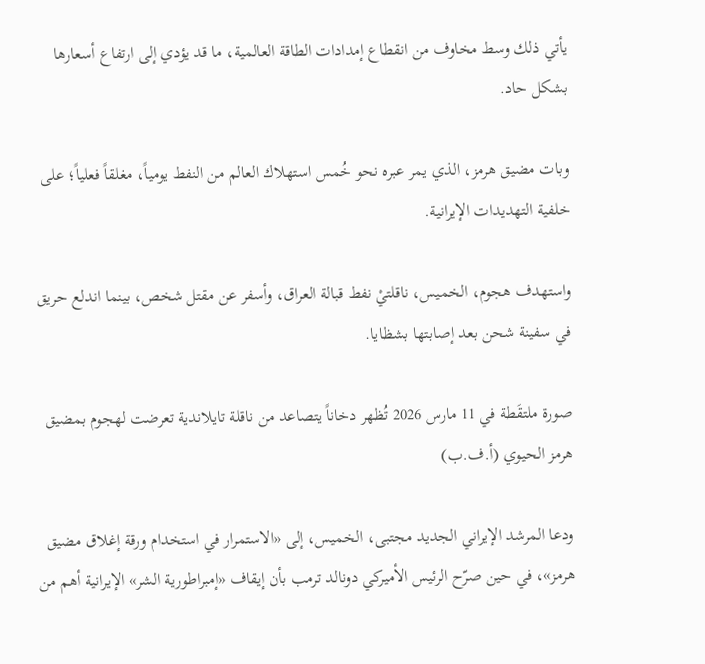يأتي ذلك وسط مخاوف من انقطاع إمدادات الطاقة العالمية، ما قد يؤدي إلى ارتفاع أسعارها بشكل حاد.

وبات مضيق هرمز، الذي يمر عبره نحو خُمس استهلاك العالم من النفط يومياً، مغلقاً فعلياً؛ على خلفية التهديدات الإيرانية.

واستهدف هجوم، الخميس، ناقلتيْ نفط قبالة العراق، وأسفر عن مقتل شخص، بينما اندلع حريق في سفينة شحن بعد إصابتها بشظايا.

صورة ملتقَطة في 11 مارس 2026 تُظهر دخاناً يتصاعد من ناقلة تايلاندية تعرضت لهجوم بمضيق هرمز الحيوي (أ.ف.ب)

ودعا المرشد الإيراني الجديد مجتبى، الخميس، إلى «الاستمرار في استخدام ورقة إغلاق مضيق هرمز»، في حين صرّح الرئيس الأميركي دونالد ترمب بأن إيقاف «إمبراطورية الشر» الإيرانية أهم من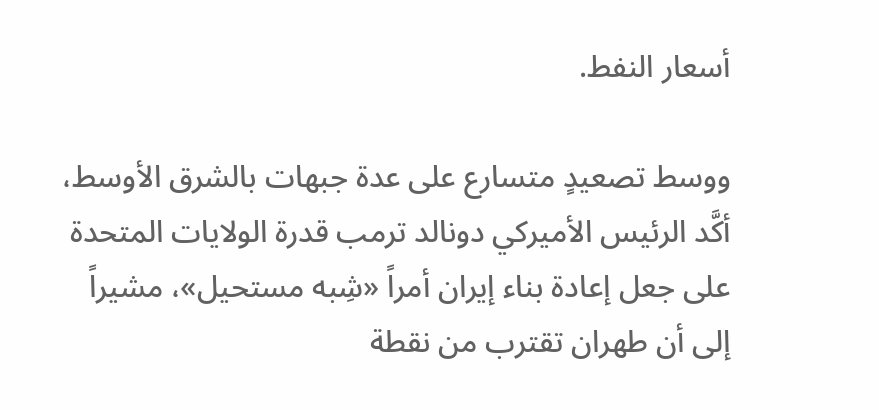أسعار النفط.

ووسط تصعيدٍ متسارع على عدة جبهات بالشرق الأوسط، أكَّد الرئيس الأميركي دونالد ترمب قدرة الولايات المتحدة على جعل إعادة بناء إيران أمراً «شِبه مستحيل»، مشيراً إلى أن طهران تقترب من نقطة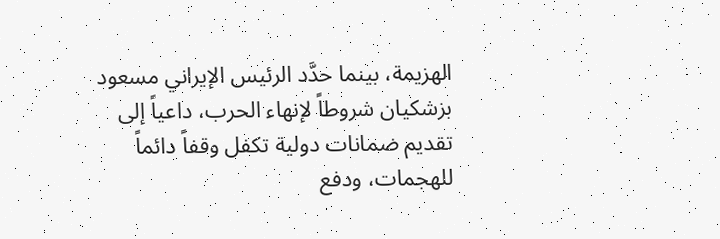الهزيمة، بينما حدَّد الرئيس الإيراني مسعود بزشكيان شروطاً لإنهاء الحرب، داعياً إلى تقديم ضمانات دولية تكفل وقفاً دائماً للهجمات، ودفع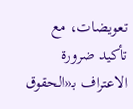تعويضات، مع تأكيد ضرورة الاعتراف بـ«الحقوق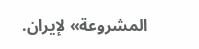المشروعة» لإيران.